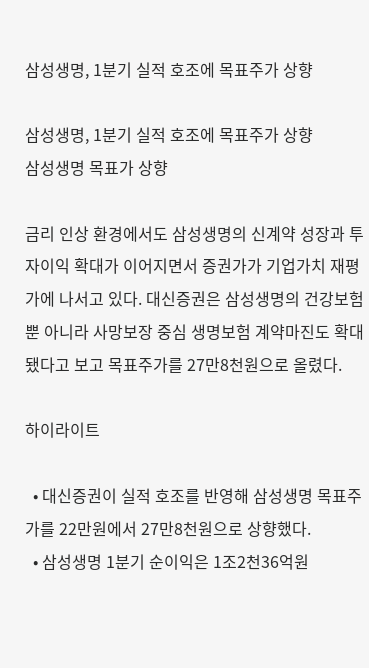삼성생명, 1분기 실적 호조에 목표주가 상향

삼성생명, 1분기 실적 호조에 목표주가 상향
삼성생명 목표가 상향

금리 인상 환경에서도 삼성생명의 신계약 성장과 투자이익 확대가 이어지면서 증권가가 기업가치 재평가에 나서고 있다. 대신증권은 삼성생명의 건강보험뿐 아니라 사망보장 중심 생명보험 계약마진도 확대됐다고 보고 목표주가를 27만8천원으로 올렸다.

하이라이트

  • 대신증권이 실적 호조를 반영해 삼성생명 목표주가를 22만원에서 27만8천원으로 상향했다.
  • 삼성생명 1분기 순이익은 1조2천36억원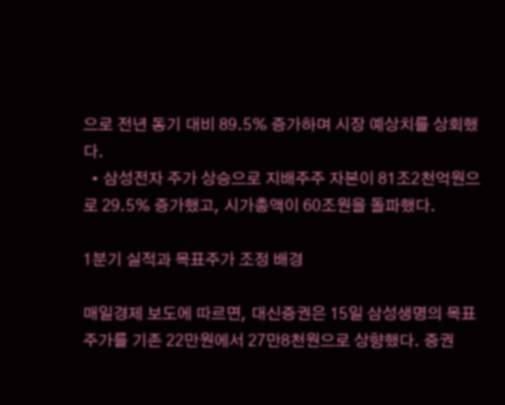으로 전년 동기 대비 89.5% 증가하며 시장 예상치를 상회했다.
  • 삼성전자 주가 상승으로 지배주주 자본이 81조2천억원으로 29.5% 증가했고, 시가총액이 60조원을 돌파했다.

1분기 실적과 목표주가 조정 배경

매일경제 보도에 따르면, 대신증권은 15일 삼성생명의 목표주가를 기존 22만원에서 27만8천원으로 상향했다. 증권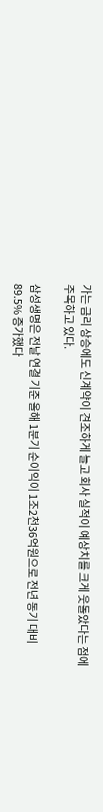가는 금리 상승에도 신계약이 견조하게 늘고 회사 실적이 예상치를 크게 웃돌았다는 점에 주목하고 있다.

삼성생명은 전날 연결 기준 올해 1분기 순이익이 1조2천36억원으로 전년 동기 대비 89.5% 증가했다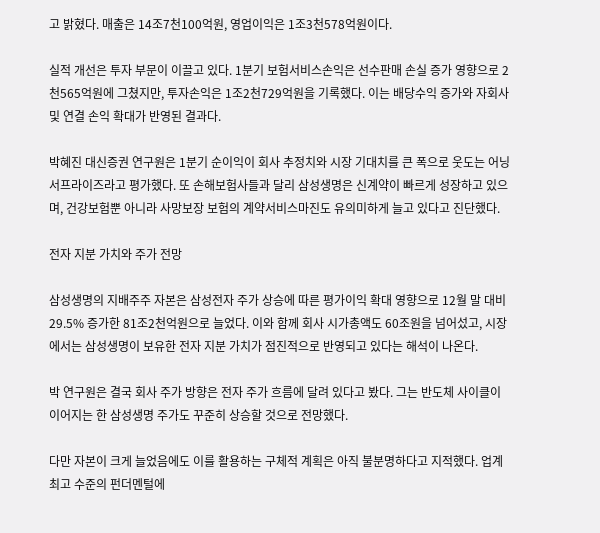고 밝혔다. 매출은 14조7천100억원, 영업이익은 1조3천578억원이다.

실적 개선은 투자 부문이 이끌고 있다. 1분기 보험서비스손익은 선수판매 손실 증가 영향으로 2천565억원에 그쳤지만, 투자손익은 1조2천729억원을 기록했다. 이는 배당수익 증가와 자회사 및 연결 손익 확대가 반영된 결과다.

박혜진 대신증권 연구원은 1분기 순이익이 회사 추정치와 시장 기대치를 큰 폭으로 웃도는 어닝 서프라이즈라고 평가했다. 또 손해보험사들과 달리 삼성생명은 신계약이 빠르게 성장하고 있으며, 건강보험뿐 아니라 사망보장 보험의 계약서비스마진도 유의미하게 늘고 있다고 진단했다.

전자 지분 가치와 주가 전망

삼성생명의 지배주주 자본은 삼성전자 주가 상승에 따른 평가이익 확대 영향으로 12월 말 대비 29.5% 증가한 81조2천억원으로 늘었다. 이와 함께 회사 시가총액도 60조원을 넘어섰고, 시장에서는 삼성생명이 보유한 전자 지분 가치가 점진적으로 반영되고 있다는 해석이 나온다.

박 연구원은 결국 회사 주가 방향은 전자 주가 흐름에 달려 있다고 봤다. 그는 반도체 사이클이 이어지는 한 삼성생명 주가도 꾸준히 상승할 것으로 전망했다.

다만 자본이 크게 늘었음에도 이를 활용하는 구체적 계획은 아직 불분명하다고 지적했다. 업계 최고 수준의 펀더멘털에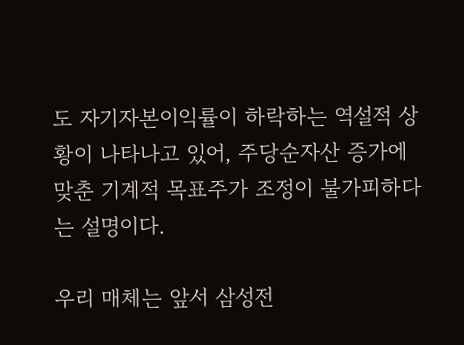도 자기자본이익률이 하락하는 역설적 상황이 나타나고 있어, 주당순자산 증가에 맞춘 기계적 목표주가 조정이 불가피하다는 설명이다.

우리 매체는 앞서 삼성전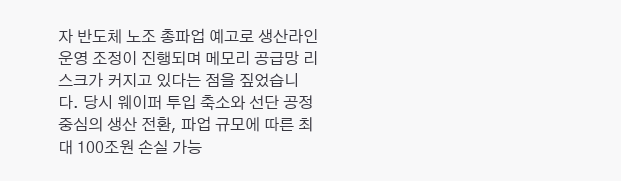자 반도체 노조 총파업 예고로 생산라인 운영 조정이 진행되며 메모리 공급망 리스크가 커지고 있다는 점을 짚었습니다. 당시 웨이퍼 투입 축소와 선단 공정 중심의 생산 전환, 파업 규모에 따른 최대 100조원 손실 가능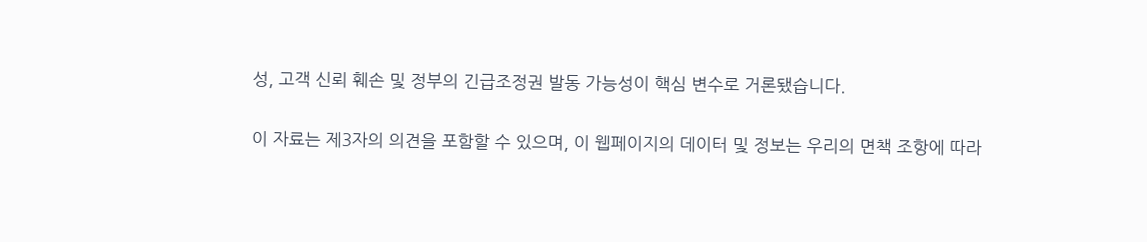성, 고객 신뢰 훼손 및 정부의 긴급조정권 발동 가능성이 핵심 변수로 거론됐습니다.

이 자료는 제3자의 의견을 포함할 수 있으며, 이 웹페이지의 데이터 및 정보는 우리의 면책 조항에 따라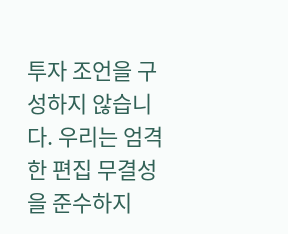투자 조언을 구성하지 않습니다. 우리는 엄격한 편집 무결성을 준수하지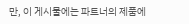만, 이 게시물에는 파트너의 제품에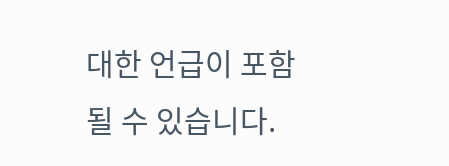대한 언급이 포함될 수 있습니다.